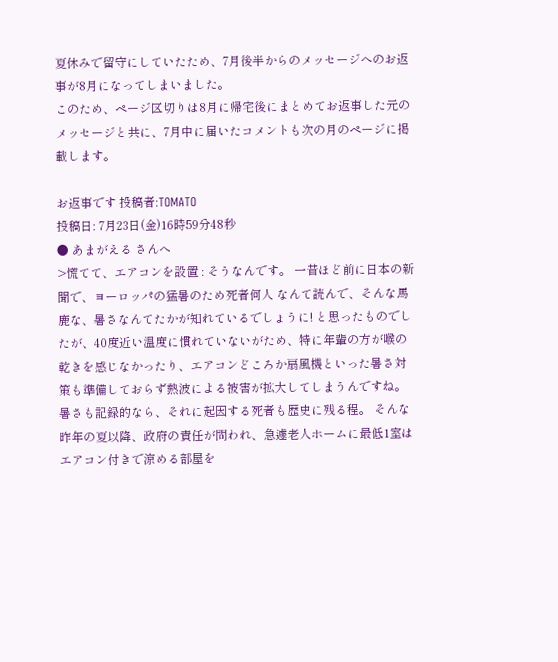夏休みで留守にしていたため、7月後半からのメッセージへのお返事が8月になってしまいました。
このため、ページ区切りは8月に帰宅後にまとめてお返事した元のメッセージと共に、7月中に届いたコメントも次の月のページに掲載します。

お返事です 投稿者:TOMATO
投稿日: 7月23日(金)16時59分48秒
● あまがえる さんへ
>慌てて、エアコンを設置 : そうなんです。 一昔ほど前に日本の新聞で、ヨーロッパの猛暑のため死者何人 なんて読んで、そんな馬鹿な、暑さなんてたかが知れているでしょうに! と思ったものでしたが、40度近い温度に慣れていないがため、特に年輩の方が喉の乾きを感じなかったり、エアコンどころか扇風機といった暑さ対策も準備しておらず熱波による被害が拡大してしまうんですね。
暑さも記録的なら、それに起因する死者も歴史に残る程。 そんな昨年の夏以降、政府の責任が問われ、急遽老人ホームに最低1室はエアコン付きで涼める部屋を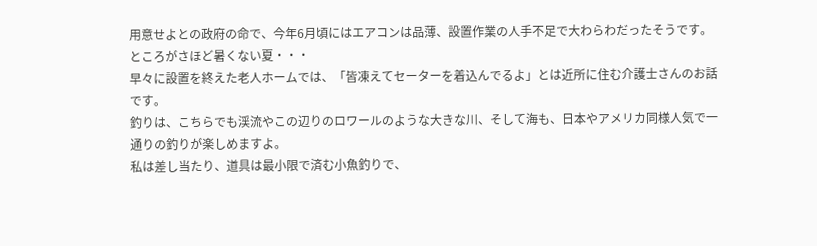用意せよとの政府の命で、今年6月頃にはエアコンは品薄、設置作業の人手不足で大わらわだったそうです。 ところがさほど暑くない夏・・・
早々に設置を終えた老人ホームでは、「皆凍えてセーターを着込んでるよ」とは近所に住む介護士さんのお話です。
釣りは、こちらでも渓流やこの辺りのロワールのような大きな川、そして海も、日本やアメリカ同様人気で一通りの釣りが楽しめますよ。
私は差し当たり、道具は最小限で済む小魚釣りで、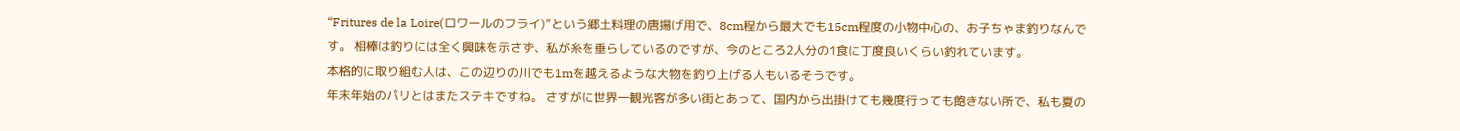“Fritures de la Loire(ロワールのフライ)”という郷土料理の唐揚げ用で、8cm程から最大でも15cm程度の小物中心の、お子ちゃま釣りなんです。 相棒は釣りには全く興味を示さず、私が糸を垂らしているのですが、今のところ2人分の1食に丁度良いくらい釣れています。
本格的に取り組む人は、この辺りの川でも1mを越えるような大物を釣り上げる人もいるそうです。
年末年始のパリとはまたステキですね。 さすがに世界一観光客が多い街とあって、国内から出掛けても幾度行っても飽きない所で、私も夏の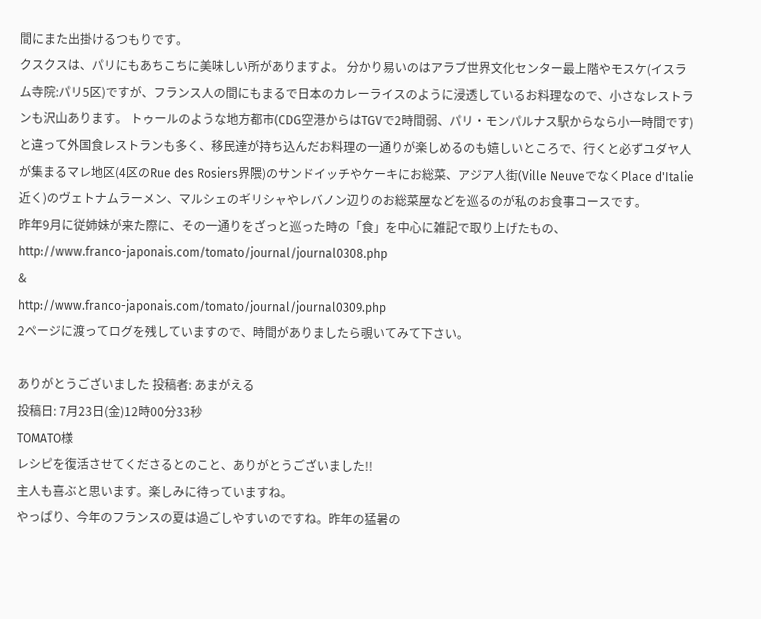間にまた出掛けるつもりです。
クスクスは、パリにもあちこちに美味しい所がありますよ。 分かり易いのはアラブ世界文化センター最上階やモスケ(イスラム寺院:パリ5区)ですが、フランス人の間にもまるで日本のカレーライスのように浸透しているお料理なので、小さなレストランも沢山あります。 トゥールのような地方都市(CDG空港からはTGVで2時間弱、パリ・モンパルナス駅からなら小一時間です)と違って外国食レストランも多く、移民達が持ち込んだお料理の一通りが楽しめるのも嬉しいところで、行くと必ずユダヤ人が集まるマレ地区(4区のRue des Rosiers界隈)のサンドイッチやケーキにお総菜、アジア人街(Ville NeuveでなくPlace d'Italie近く)のヴェトナムラーメン、マルシェのギリシャやレバノン辺りのお総菜屋などを巡るのが私のお食事コースです。
昨年9月に従姉妹が来た際に、その一通りをざっと巡った時の「食」を中心に雑記で取り上げたもの、
http://www.franco-japonais.com/tomato/journal/journal0308.php
&
http://www.franco-japonais.com/tomato/journal/journal0309.php
2ページに渡ってログを残していますので、時間がありましたら覗いてみて下さい。

ありがとうございました 投稿者: あまがえる
投稿日: 7月23日(金)12時00分33秒
TOMATO様
レシピを復活させてくださるとのこと、ありがとうございました!!
主人も喜ぶと思います。楽しみに待っていますね。
やっぱり、今年のフランスの夏は過ごしやすいのですね。昨年の猛暑の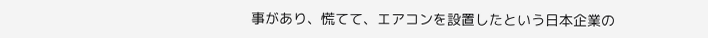事があり、慌てて、エアコンを設置したという日本企業の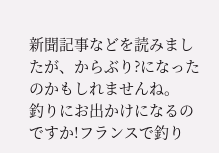新聞記事などを読みましたが、からぶり?になったのかもしれませんね。
釣りにお出かけになるのですか!フランスで釣り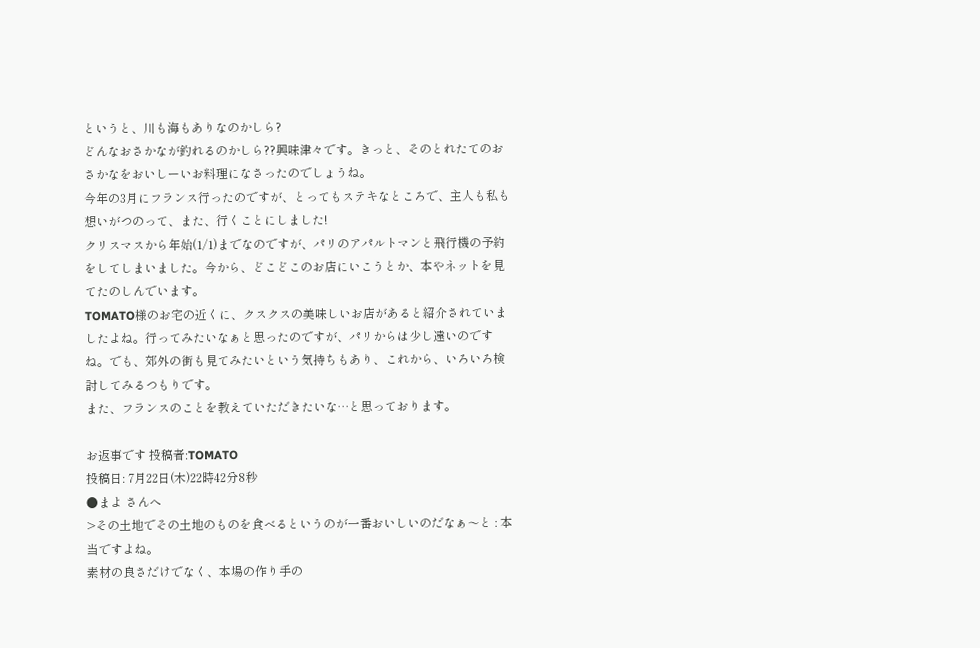というと、川も海もありなのかしら?
どんなおさかなが釣れるのかしら??興味津々です。きっと、そのとれたてのおさかなをおいしーいお料理になさったのでしょうね。
今年の3月にフランス行ったのですが、とってもステキなところで、主人も私も想いがつのって、また、行くことにしました!
クリスマスから年始(1/1)までなのですが、パリのアパルトマンと飛行機の予約をしてしまいました。今から、どこどこのお店にいこうとか、本やネットを見てたのしんでいます。
TOMATO様のお宅の近くに、クスクスの美味しいお店があると紹介されていましたよね。行ってみたいなぁと思ったのですが、パリからは少し遠いのですね。でも、郊外の街も見てみたいという気持ちもあり、これから、いろいろ検討してみるつもりです。
また、フランスのことを教えていただきたいな…と思っております。

お返事です 投稿者:TOMATO
投稿日: 7月22日(木)22時42分8秒
●まよ さんへ
>その土地でその土地のものを食べるというのが一番おいしいのだなぁ〜と : 本当ですよね。
素材の良さだけでなく、本場の作り手の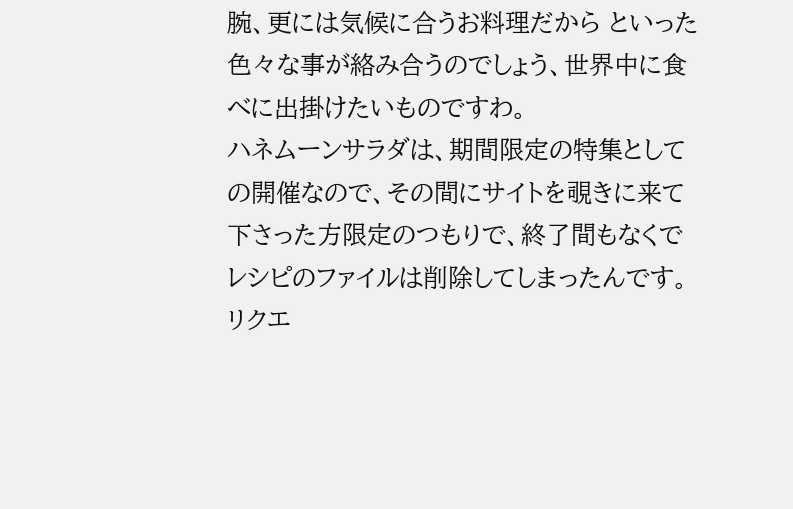腕、更には気候に合うお料理だから といった色々な事が絡み合うのでしょう、世界中に食べに出掛けたいものですわ。
ハネムーンサラダは、期間限定の特集としての開催なので、その間にサイトを覗きに来て下さった方限定のつもりで、終了間もなくでレシピのファイルは削除してしまったんです。
リクエ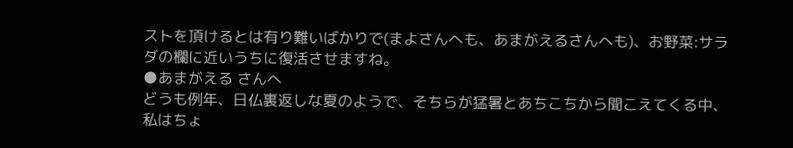ストを頂けるとは有り難いばかりで(まよさんへも、あまがえるさんへも)、お野菜:サラダの欄に近いうちに復活させますね。
●あまがえる さんへ
どうも例年、日仏裏返しな夏のようで、そちらが猛暑とあちこちから聞こえてくる中、私はちょ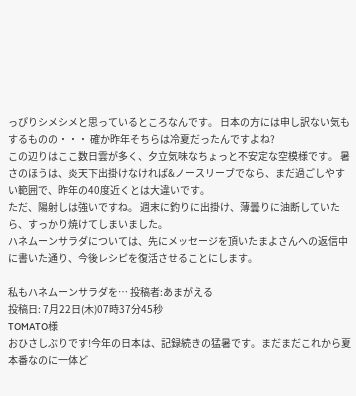っぴりシメシメと思っているところなんです。 日本の方には申し訳ない気もするものの・・・ 確か昨年そちらは冷夏だったんですよね?
この辺りはここ数日雲が多く、夕立気味なちょっと不安定な空模様です。 暑さのほうは、炎天下出掛けなければ&ノースリーブでなら、まだ過ごしやすい範囲で、昨年の40度近くとは大違いです。
ただ、陽射しは強いですね。 週末に釣りに出掛け、薄曇りに油断していたら、すっかり焼けてしまいました。
ハネムーンサラダについては、先にメッセージを頂いたまよさんへの返信中に書いた通り、今後レシピを復活させることにします。

私もハネムーンサラダを… 投稿者:あまがえる
投稿日: 7月22日(木)07時37分45秒
TOMATO様
おひさしぶりです!今年の日本は、記録続きの猛暑です。まだまだこれから夏本番なのに一体ど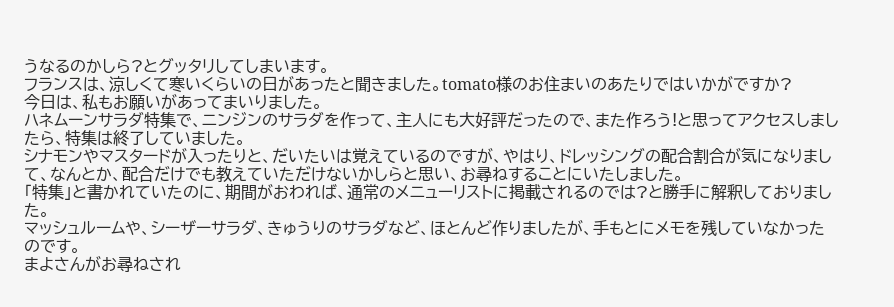うなるのかしら?とグッタリしてしまいます。
フランスは、涼しくて寒いくらいの日があったと聞きました。tomato様のお住まいのあたりではいかがですか?
今日は、私もお願いがあってまいりました。
ハネムーンサラダ特集で、ニンジンのサラダを作って、主人にも大好評だったので、また作ろう!と思ってアクセスしましたら、特集は終了していました。
シナモンやマスタードが入ったりと、だいたいは覚えているのですが、やはり、ドレッシングの配合割合が気になりまして、なんとか、配合だけでも教えていただけないかしらと思い、お尋ねすることにいたしました。
「特集」と書かれていたのに、期間がおわれば、通常のメニューリストに掲載されるのでは?と勝手に解釈しておりました。
マッシュルームや、シーザーサラダ、きゅうりのサラダなど、ほとんど作りましたが、手もとにメモを残していなかったのです。
まよさんがお尋ねされ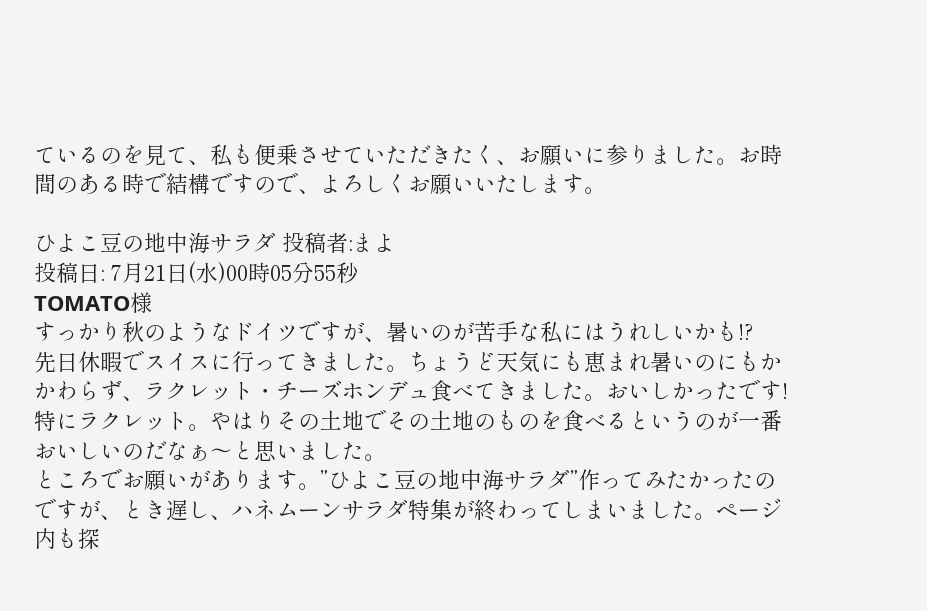ているのを見て、私も便乗させていただきたく、お願いに参りました。お時間のある時で結構ですので、よろしくお願いいたします。

ひよこ豆の地中海サラダ 投稿者:まよ
投稿日: 7月21日(水)00時05分55秒
TOMATO様
すっかり秋のようなドイツですが、暑いのが苦手な私にはうれしいかも!?
先日休暇でスイスに行ってきました。ちょうど天気にも恵まれ暑いのにもかかわらず、ラクレット・チーズホンデュ食べてきました。おいしかったです!特にラクレット。やはりその土地でその土地のものを食べるというのが一番おいしいのだなぁ〜と思いました。
ところでお願いがあります。”ひよこ豆の地中海サラダ”作ってみたかったのですが、とき遅し、ハネムーンサラダ特集が終わってしまいました。ページ内も探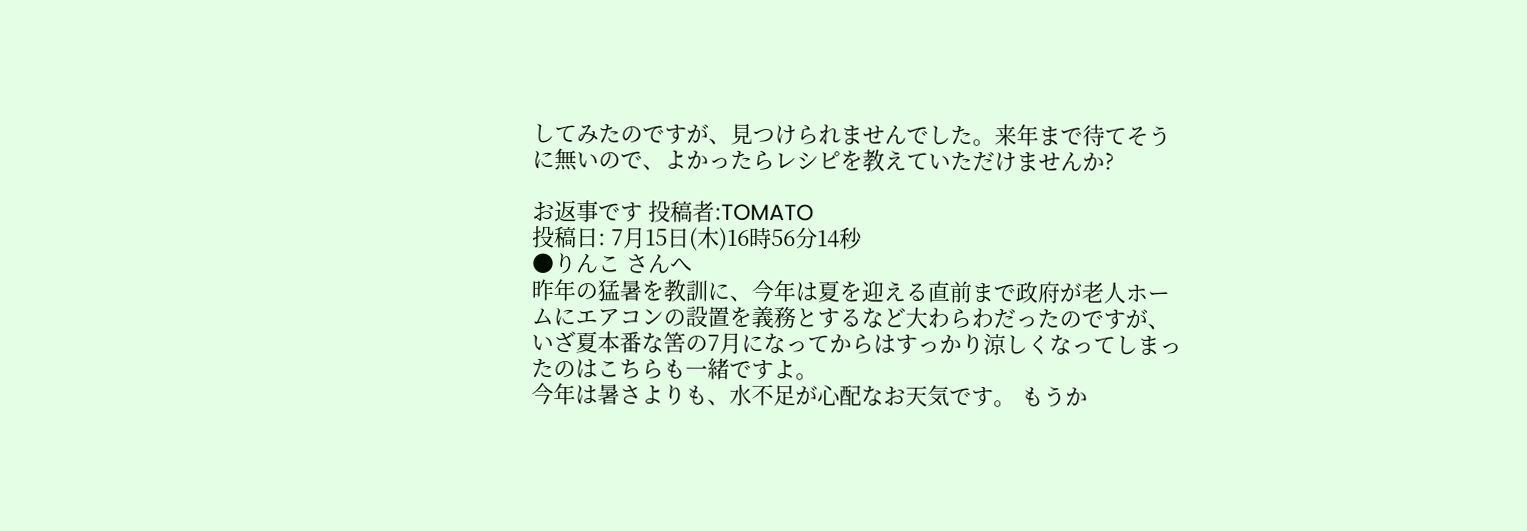してみたのですが、見つけられませんでした。来年まで待てそうに無いので、よかったらレシピを教えていただけませんか?

お返事です 投稿者:TOMATO
投稿日: 7月15日(木)16時56分14秒
●りんこ さんへ
昨年の猛暑を教訓に、今年は夏を迎える直前まで政府が老人ホームにエアコンの設置を義務とするなど大わらわだったのですが、いざ夏本番な筈の7月になってからはすっかり涼しくなってしまったのはこちらも一緒ですよ。
今年は暑さよりも、水不足が心配なお天気です。 もうか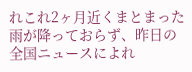れこれ2ヶ月近くまとまった雨が降っておらず、昨日の全国ニュースによれ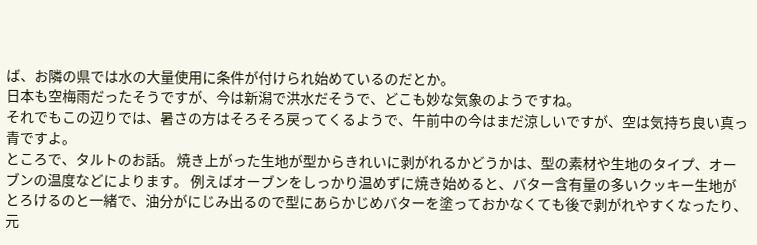ば、お隣の県では水の大量使用に条件が付けられ始めているのだとか。
日本も空梅雨だったそうですが、今は新潟で洪水だそうで、どこも妙な気象のようですね。
それでもこの辺りでは、暑さの方はそろそろ戻ってくるようで、午前中の今はまだ涼しいですが、空は気持ち良い真っ青ですよ。
ところで、タルトのお話。 焼き上がった生地が型からきれいに剥がれるかどうかは、型の素材や生地のタイプ、オーブンの温度などによります。 例えばオーブンをしっかり温めずに焼き始めると、バター含有量の多いクッキー生地がとろけるのと一緒で、油分がにじみ出るので型にあらかじめバターを塗っておかなくても後で剥がれやすくなったり、元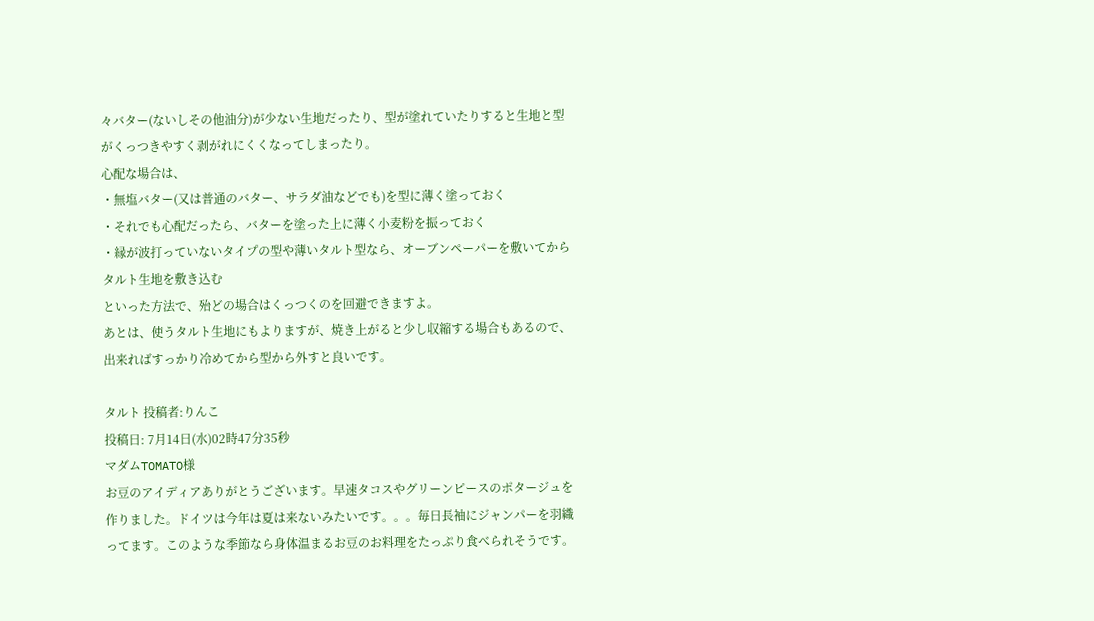々バター(ないしその他油分)が少ない生地だったり、型が塗れていたりすると生地と型がくっつきやすく剥がれにくくなってしまったり。
心配な場合は、
・無塩バター(又は普通のバター、サラダ油などでも)を型に薄く塗っておく
・それでも心配だったら、バターを塗った上に薄く小麦粉を振っておく
・縁が波打っていないタイプの型や薄いタルト型なら、オーブンペーパーを敷いてからタルト生地を敷き込む
といった方法で、殆どの場合はくっつくのを回避できますよ。
あとは、使うタルト生地にもよりますが、焼き上がると少し収縮する場合もあるので、出来ればすっかり冷めてから型から外すと良いです。

タルト 投稿者:りんこ
投稿日: 7月14日(水)02時47分35秒
マダムTOMATO様
お豆のアイディアありがとうございます。早速タコスやグリーンピースのポタージュを作りました。ドイツは今年は夏は来ないみたいです。。。毎日長袖にジャンパーを羽織ってます。このような季節なら身体温まるお豆のお料理をたっぷり食べられそうです。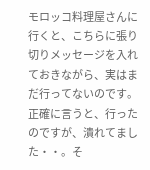モロッコ料理屋さんに行くと、こちらに張り切りメッセージを入れておきながら、実はまだ行ってないのです。正確に言うと、行ったのですが、潰れてました・・。そ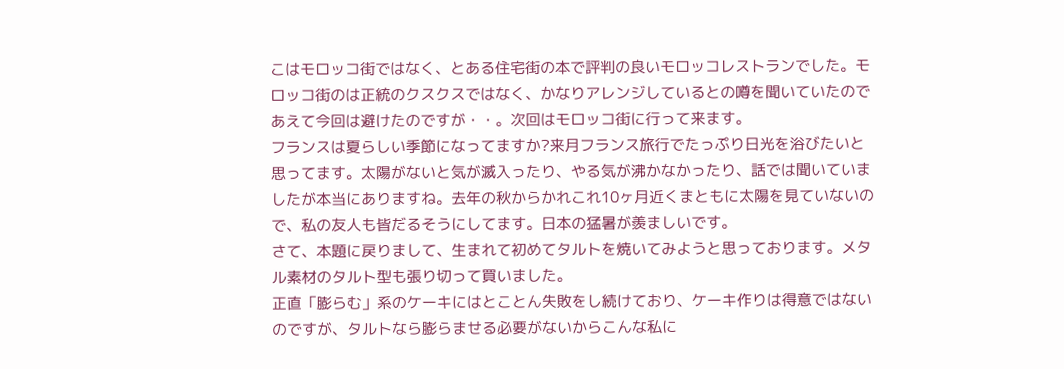こはモロッコ街ではなく、とある住宅街の本で評判の良いモロッコレストランでした。モロッコ街のは正統のクスクスではなく、かなりアレンジしているとの噂を聞いていたのであえて今回は避けたのですが・・。次回はモロッコ街に行って来ます。
フランスは夏らしい季節になってますか?来月フランス旅行でたっぷり日光を浴びたいと思ってます。太陽がないと気が滅入ったり、やる気が沸かなかったり、話では聞いていましたが本当にありますね。去年の秋からかれこれ10ヶ月近くまともに太陽を見ていないので、私の友人も皆だるそうにしてます。日本の猛暑が羨ましいです。
さて、本題に戻りまして、生まれて初めてタルトを焼いてみようと思っております。メタル素材のタルト型も張り切って買いました。
正直「膨らむ」系のケーキにはとことん失敗をし続けており、ケーキ作りは得意ではないのですが、タルトなら膨らませる必要がないからこんな私に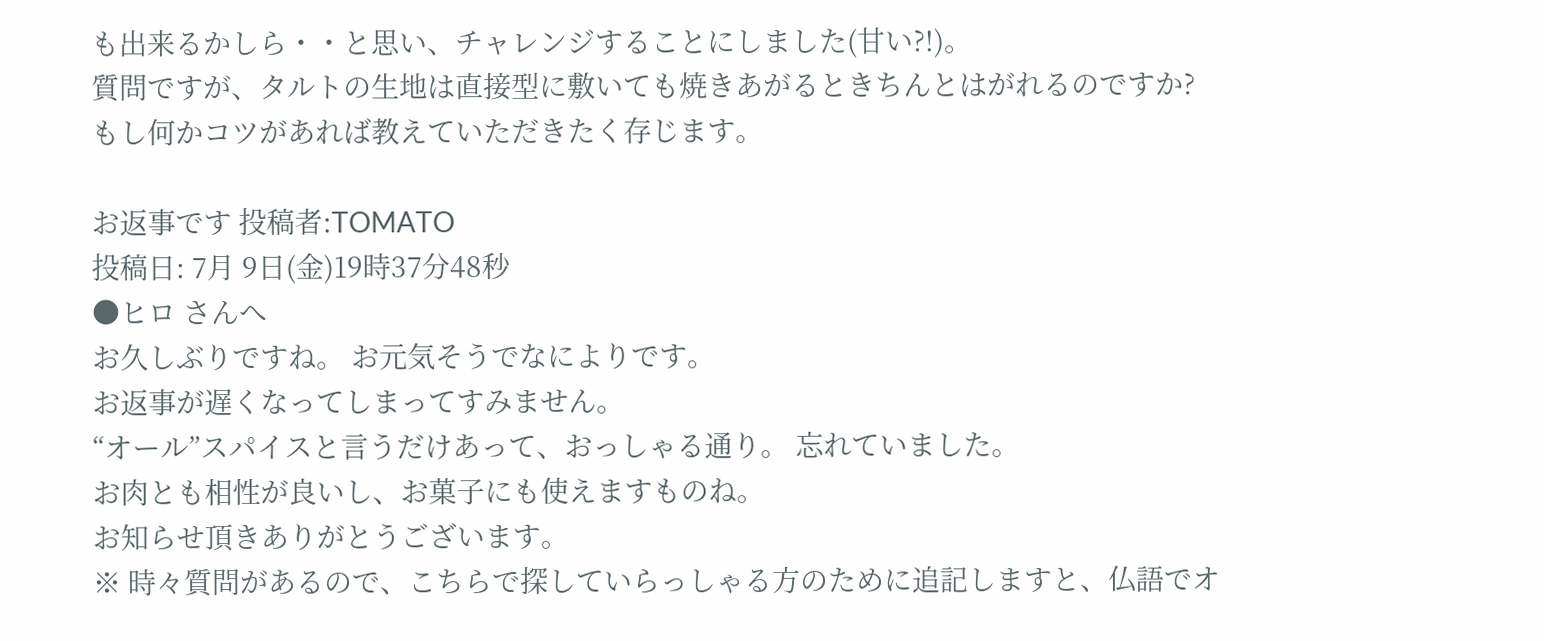も出来るかしら・・と思い、チャレンジすることにしました(甘い?!)。
質問ですが、タルトの生地は直接型に敷いても焼きあがるときちんとはがれるのですか?
もし何かコツがあれば教えていただきたく存じます。

お返事です 投稿者:TOMATO
投稿日: 7月 9日(金)19時37分48秒
●ヒロ さんへ
お久しぶりですね。 お元気そうでなによりです。
お返事が遅くなってしまってすみません。
“オール”スパイスと言うだけあって、おっしゃる通り。 忘れていました。
お肉とも相性が良いし、お菓子にも使えますものね。
お知らせ頂きありがとうございます。
※ 時々質問があるので、こちらで探していらっしゃる方のために追記しますと、仏語でオ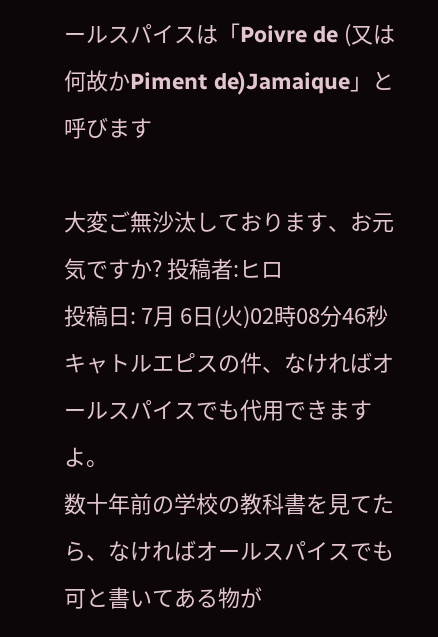ールスパイスは「Poivre de (又は何故かPiment de)Jamaique」と呼びます

大変ご無沙汰しております、お元気ですか? 投稿者:ヒロ
投稿日: 7月 6日(火)02時08分46秒
キャトルエピスの件、なければオールスパイスでも代用できますよ。
数十年前の学校の教科書を見てたら、なければオールスパイスでも可と書いてある物が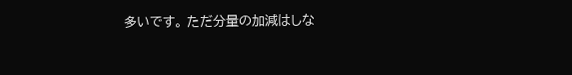多いです。 ただ分量の加減はしな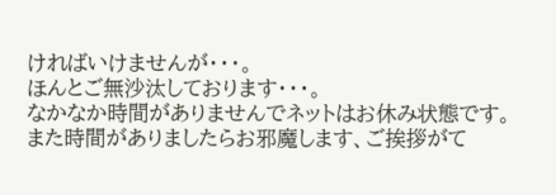ければいけませんが・・・。
ほんとご無沙汰しております・・・。
なかなか時間がありませんでネットはお休み状態です。
また時間がありましたらお邪魔します、ご挨拶がて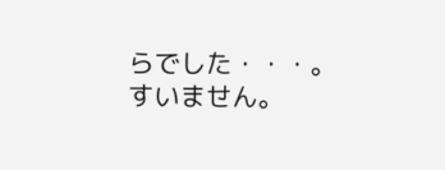らでした・・・。すいません。